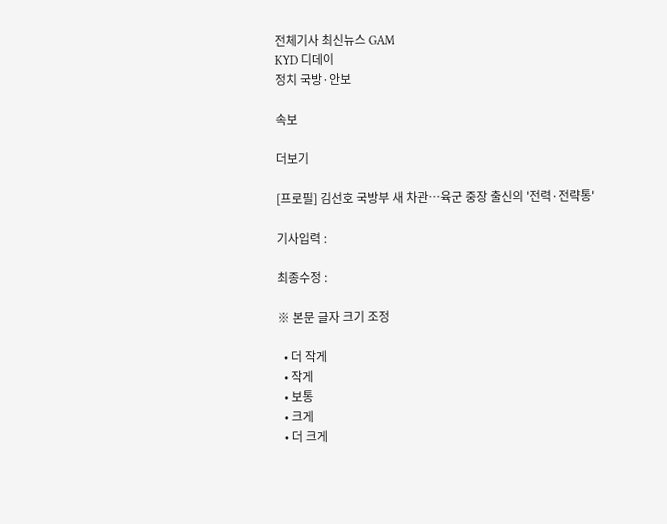전체기사 최신뉴스 GAM
KYD 디데이
정치 국방·안보

속보

더보기

[프로필] 김선호 국방부 새 차관…육군 중장 출신의 '전력·전략통'

기사입력 :

최종수정 :

※ 본문 글자 크기 조정

  • 더 작게
  • 작게
  • 보통
  • 크게
  • 더 크게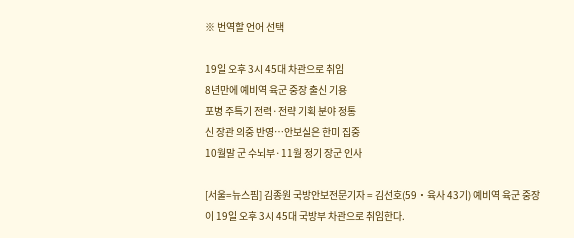※ 번역할 언어 선택

19일 오후 3시 45대 차관으로 취임
8년만에 예비역 육군 중장 출신 기용
포병 주특기 전력·전략 기획 분야 정통
신 장관 의중 반영…안보실은 한미 집중
10월말 군 수뇌부·11월 정기 장군 인사

[서울=뉴스핌] 김종원 국방안보전문기자 = 김선호(59‧육사 43기) 예비역 육군 중장이 19일 오후 3시 45대 국방부 차관으로 취임한다.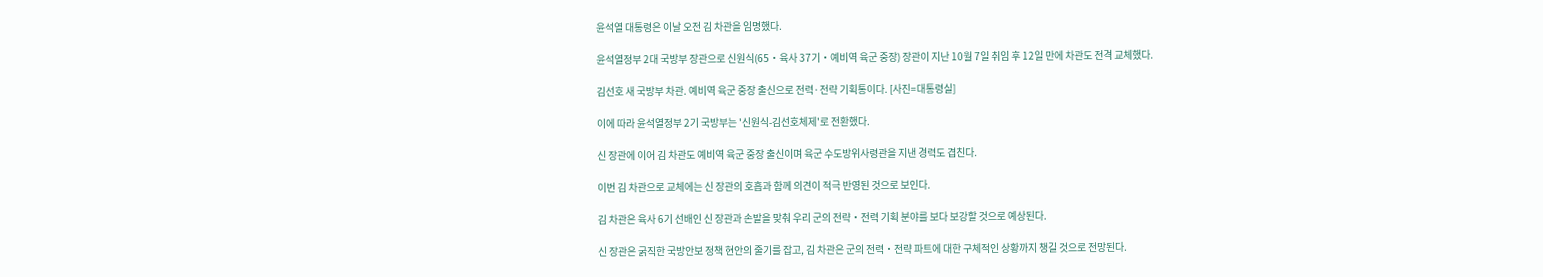윤석열 대통령은 이날 오전 김 차관을 임명했다.

윤석열정부 2대 국방부 장관으로 신원식(65‧육사 37기‧예비역 육군 중장) 장관이 지난 10월 7일 취임 후 12일 만에 차관도 전격 교체했다.

김선호 새 국방부 차관. 예비역 육군 중장 출신으로 전력·전략 기획통이다. [사진=대통령실]

이에 따라 윤석열정부 2기 국방부는 '신원식-김선호체제'로 전환했다.

신 장관에 이어 김 차관도 예비역 육군 중장 출신이며 육군 수도방위사령관을 지낸 경력도 겹친다.

이번 김 차관으로 교체에는 신 장관의 호흡과 함께 의견이 적극 반영된 것으로 보인다.

김 차관은 육사 6기 선배인 신 장관과 손발을 맞춰 우리 군의 전략‧전력 기획 분야를 보다 보강할 것으로 예상된다.

신 장관은 굵직한 국방안보 정책 현안의 줄기를 잡고, 김 차관은 군의 전력‧전략 파트에 대한 구체적인 상황까지 챙길 것으로 전망된다.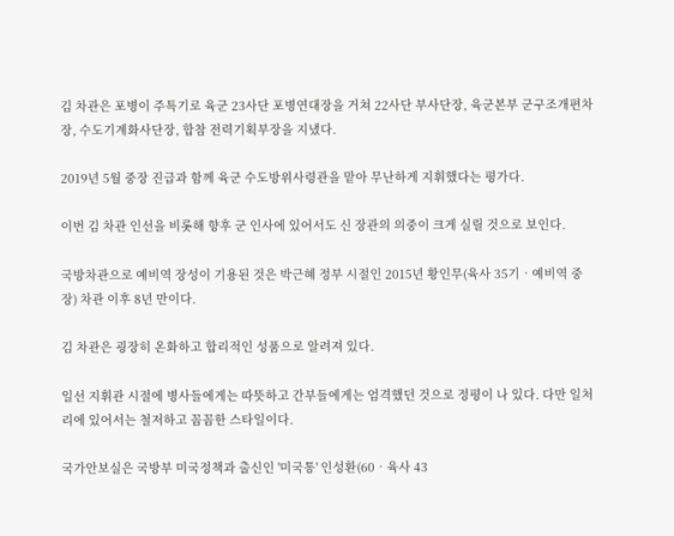김 차관은 포병이 주특기로 육군 23사단 포병연대장을 거쳐 22사단 부사단장, 육군본부 군구조개편차장, 수도기계화사단장, 합참 전력기획부장을 지냈다.

2019년 5월 중장 진급과 함께 육군 수도방위사령관을 맡아 무난하게 지휘했다는 평가다.

이번 김 차관 인선을 비롯해 향후 군 인사에 있어서도 신 장관의 의중이 크게 실릴 것으로 보인다.

국방차관으로 예비역 장성이 기용된 것은 박근혜 정부 시절인 2015년 황인무(육사 35기‧예비역 중장) 차관 이후 8년 만이다.

김 차관은 굉장히 온화하고 합리적인 성품으로 알려져 있다.

일선 지휘관 시절에 병사들에게는 따뜻하고 간부들에게는 엄격했던 것으로 정평이 나 있다. 다만 일처리에 있어서는 철저하고 꼼꼼한 스타일이다.

국가안보실은 국방부 미국정책과 출신인 '미국통' 인성환(60‧육사 43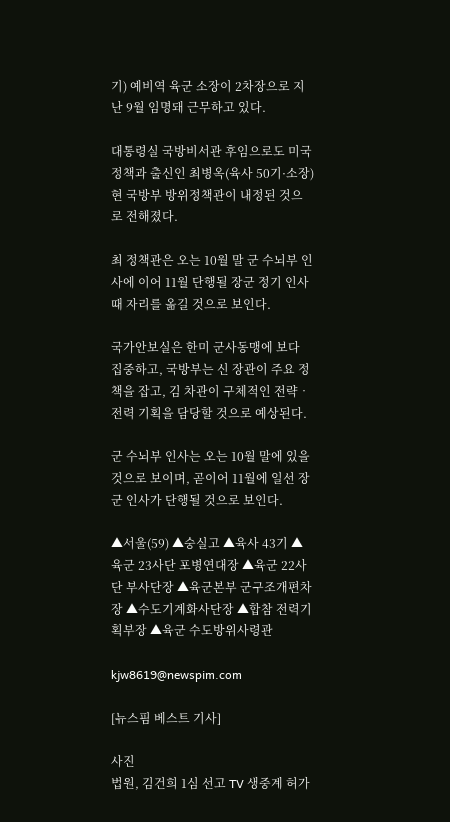기) 예비역 육군 소장이 2차장으로 지난 9월 임명돼 근무하고 있다.

대통령실 국방비서관 후임으로도 미국정책과 출신인 최병옥(육사 50기·소장) 현 국방부 방위정책관이 내정된 것으로 전해졌다.

최 정책관은 오는 10월 말 군 수뇌부 인사에 이어 11월 단행될 장군 정기 인사 때 자리를 옮길 것으로 보인다.

국가안보실은 한미 군사동맹에 보다 집중하고, 국방부는 신 장관이 주요 정책을 잡고, 김 차관이 구체적인 전략‧전력 기획을 담당할 것으로 예상된다.

군 수뇌부 인사는 오는 10월 말에 있을 것으로 보이며, 곧이어 11월에 일선 장군 인사가 단행될 것으로 보인다.

▲서울(59) ▲숭실고 ▲육사 43기 ▲육군 23사단 포병연대장 ▲육군 22사단 부사단장 ▲육군본부 군구조개편차장 ▲수도기계화사단장 ▲합참 전력기획부장 ▲육군 수도방위사령관

kjw8619@newspim.com

[뉴스핌 베스트 기사]

사진
법원, 김건희 1심 선고 TV 생중계 허가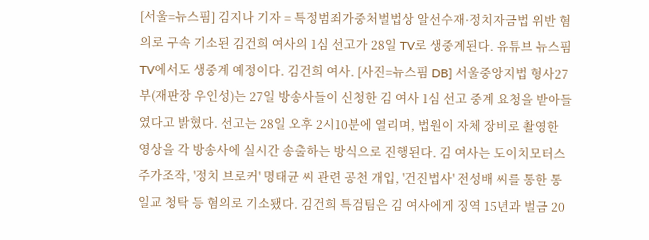[서울=뉴스핌] 김지나 기자 = 특정범죄가중처벌법상 알선수재·정치자금법 위반 혐의로 구속 기소된 김건희 여사의 1심 선고가 28일 TV로 생중계된다. 유튜브 뉴스핌TV에서도 생중계 예정이다. 김건희 여사. [사진=뉴스핌 DB] 서울중앙지법 형사27부(재판장 우인성)는 27일 방송사들이 신청한 김 여사 1심 선고 중계 요청을 받아들였다고 밝혔다. 선고는 28일 오후 2시10분에 열리며, 법원이 자체 장비로 촬영한 영상을 각 방송사에 실시간 송출하는 방식으로 진행된다. 김 여사는 도이치모터스 주가조작, '정치 브로커' 명태균 씨 관련 공천 개입, '건진법사' 전성배 씨를 통한 통일교 청탁 등 혐의로 기소됐다. 김건희 특검팀은 김 여사에게 징역 15년과 벌금 20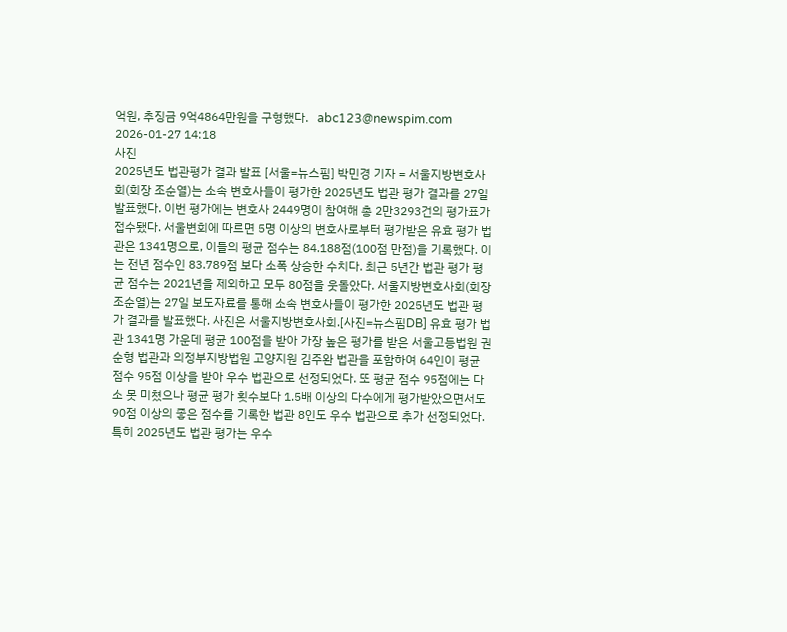억원, 추징금 9억4864만원을 구형했다.   abc123@newspim.com 2026-01-27 14:18
사진
2025년도 법관평가 결과 발표 [서울=뉴스핌] 박민경 기자 = 서울지방변호사회(회장 조순열)는 소속 변호사들이 평가한 2025년도 법관 평가 결과를 27일 발표했다. 이번 평가에는 변호사 2449명이 참여해 총 2만3293건의 평가표가 접수됐다. 서울변회에 따르면 5명 이상의 변호사로부터 평가받은 유효 평가 법관은 1341명으로, 이들의 평균 점수는 84.188점(100점 만점)을 기록했다. 이는 전년 점수인 83.789점 보다 소폭 상승한 수치다. 최근 5년간 법관 평가 평균 점수는 2021년을 제외하고 모두 80점을 웃돌았다. 서울지방변호사회(회장 조순열)는 27일 보도자료를 통해 소속 변호사들이 평가한 2025년도 법관 평가 결과를 발표했다. 사진은 서울지방변호사회.[사진=뉴스핌DB] 유효 평가 법관 1341명 가운데 평균 100점을 받아 가장 높은 평가를 받은 서울고등법원 권순형 법관과 의정부지방법원 고양지원 김주완 법관을 포함하여 64인이 평균 점수 95점 이상을 받아 우수 법관으로 선정되었다. 또 평균 점수 95점에는 다소 못 미쳤으나 평균 평가 횟수보다 1.5배 이상의 다수에게 평가받았으면서도 90점 이상의 좋은 점수를 기록한 법관 8인도 우수 법관으로 추가 선정되었다. 특히 2025년도 법관 평가는 우수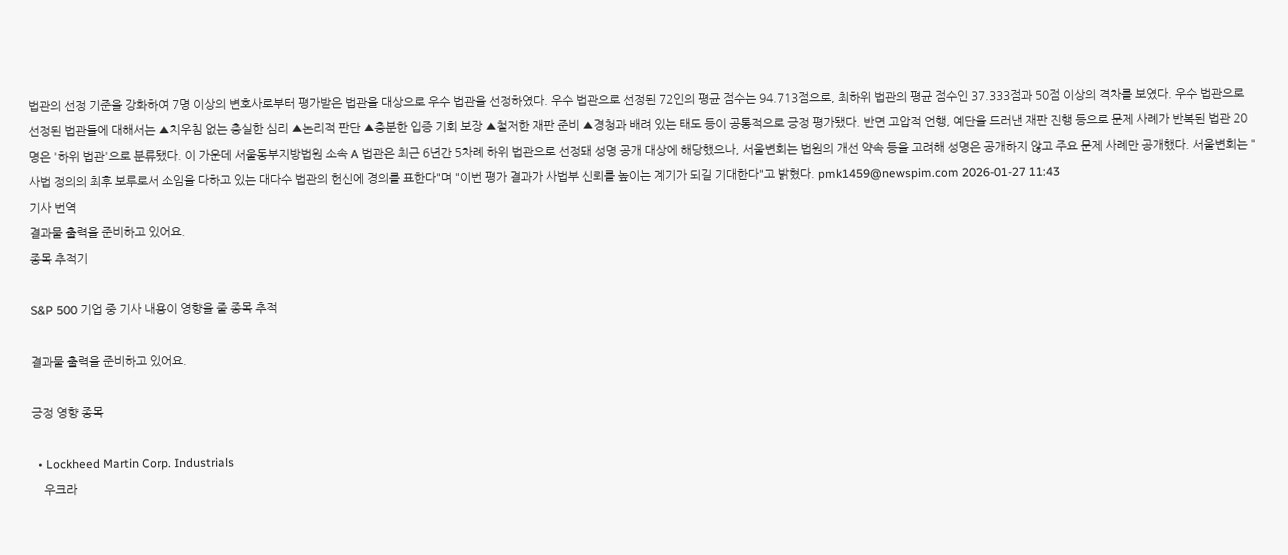법관의 선정 기준을 강화하여 7명 이상의 변호사로부터 평가받은 법관을 대상으로 우수 법관을 선정하였다. 우수 법관으로 선정된 72인의 평균 점수는 94.713점으로, 최하위 법관의 평균 점수인 37.333점과 50점 이상의 격차를 보였다. 우수 법관으로 선정된 법관들에 대해서는 ▲치우침 없는 충실한 심리 ▲논리적 판단 ▲충분한 입증 기회 보장 ▲철저한 재판 준비 ▲경청과 배려 있는 태도 등이 공통적으로 긍정 평가됐다. 반면 고압적 언행, 예단을 드러낸 재판 진행 등으로 문제 사례가 반복된 법관 20명은 '하위 법관'으로 분류됐다. 이 가운데 서울동부지방법원 소속 A 법관은 최근 6년간 5차례 하위 법관으로 선정돼 성명 공개 대상에 해당했으나, 서울변회는 법원의 개선 약속 등을 고려해 성명은 공개하지 않고 주요 문제 사례만 공개했다. 서울변회는 "사법 정의의 최후 보루로서 소임을 다하고 있는 대다수 법관의 헌신에 경의를 표한다"며 "이번 평가 결과가 사법부 신뢰를 높이는 계기가 되길 기대한다"고 밝혔다. pmk1459@newspim.com 2026-01-27 11:43
기사 번역
결과물 출력을 준비하고 있어요.
종목 추적기

S&P 500 기업 중 기사 내용이 영향을 줄 종목 추적

결과물 출력을 준비하고 있어요.

긍정 영향 종목

  • Lockheed Martin Corp. Industrials
    우크라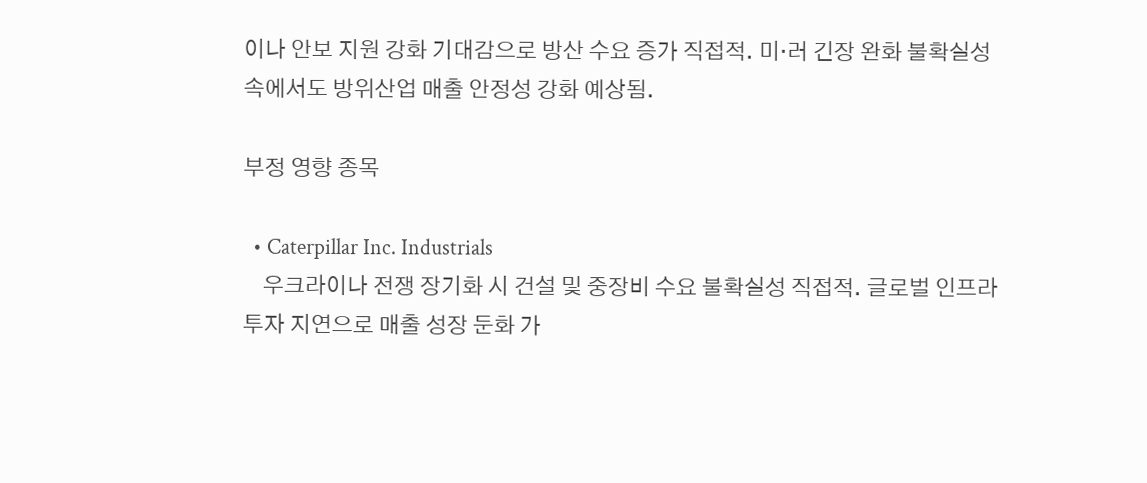이나 안보 지원 강화 기대감으로 방산 수요 증가 직접적. 미·러 긴장 완화 불확실성 속에서도 방위산업 매출 안정성 강화 예상됨.

부정 영향 종목

  • Caterpillar Inc. Industrials
    우크라이나 전쟁 장기화 시 건설 및 중장비 수요 불확실성 직접적. 글로벌 인프라 투자 지연으로 매출 성장 둔화 가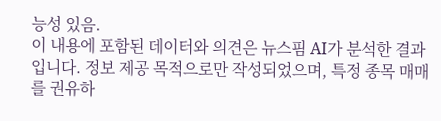능성 있음.
이 내용에 포함된 데이터와 의견은 뉴스핌 AI가 분석한 결과입니다. 정보 제공 목적으로만 작성되었으며, 특정 종목 매매를 권유하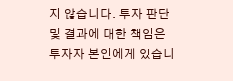지 않습니다. 투자 판단 및 결과에 대한 책임은 투자자 본인에게 있습니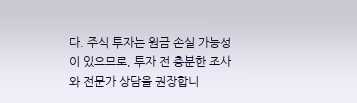다. 주식 투자는 원금 손실 가능성이 있으므로, 투자 전 충분한 조사와 전문가 상담을 권장합니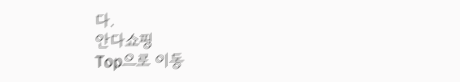다.
안다쇼핑
Top으로 이동